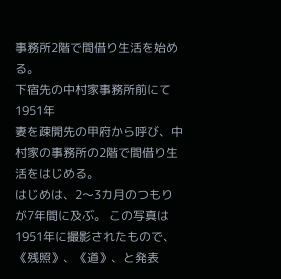事務所2階で間借り生活を始める。
下宿先の中村家事務所前にて 1951年
妻を疎開先の甲府から呼び、中村家の事務所の2階で間借り生活をはじめる。
はじめは、2〜3カ月のつもりが7年間に及ぶ。 この写真は1951年に撮影されたもので、《残照》、《道》、と発表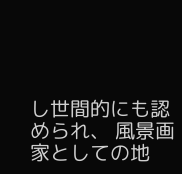し世間的にも認められ、 風景画家としての地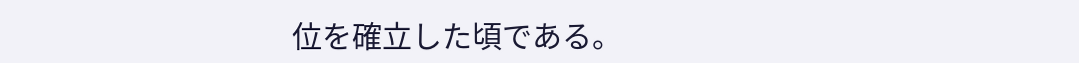位を確立した頃である。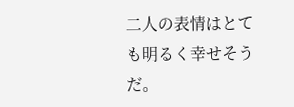二人の表情はとても明るく幸せそうだ。